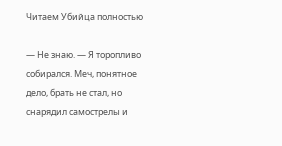Читаем Убийца полностью

— Не знаю. — Я торопливо собирался. Меч, понятное дело, брать не стал, но снарядил самострелы и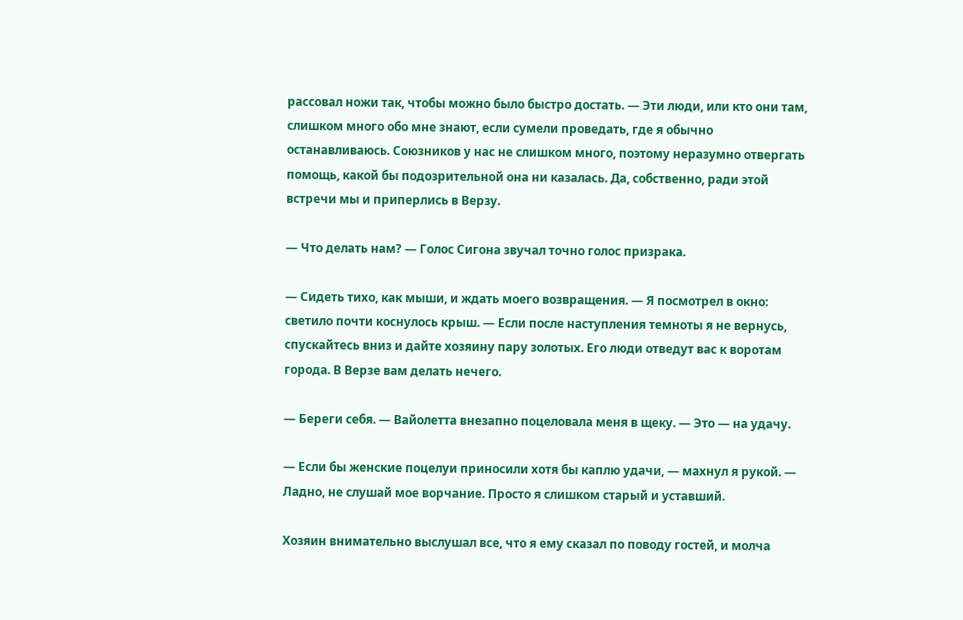рассовал ножи так, чтобы можно было быстро достать. — Эти люди, или кто они там, слишком много обо мне знают, если сумели проведать, где я обычно останавливаюсь. Союзников у нас не слишком много, поэтому неразумно отвергать помощь, какой бы подозрительной она ни казалась. Да, собственно, ради этой встречи мы и приперлись в Верзу.

— Что делать нам? — Голос Сигона звучал точно голос призрака.

— Сидеть тихо, как мыши, и ждать моего возвращения. — Я посмотрел в окно: светило почти коснулось крыш. — Если после наступления темноты я не вернусь, спускайтесь вниз и дайте хозяину пару золотых. Его люди отведут вас к воротам города. В Верзе вам делать нечего.

— Береги себя. — Вайолетта внезапно поцеловала меня в щеку. — Это — на удачу.

— Если бы женские поцелуи приносили хотя бы каплю удачи, — махнул я рукой. — Ладно, не слушай мое ворчание. Просто я слишком старый и уставший.

Хозяин внимательно выслушал все, что я ему сказал по поводу гостей, и молча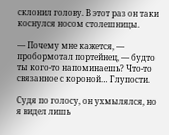склонил голову. В этот раз он таки коснулся носом столешницы.

— Почему мне кажется, — пробормотал портейнец, — будто ты кого-то напоминаешь? Что-то связанное с короной… Глупости.

Судя по голосу, он ухмылялся, но я видел лишь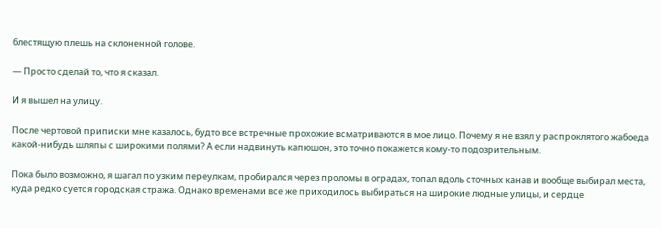блестящую плешь на склоненной голове.

— Просто сделай то, что я сказал.

И я вышел на улицу.

После чертовой приписки мне казалось, будто все встречные прохожие всматриваются в мое лицо. Почему я не взял у распроклятого жабоеда какой-нибудь шляпы с широкими полями? А если надвинуть капюшон, это точно покажется кому-то подозрительным.

Пока было возможно, я шагал по узким переулкам, пробирался через проломы в оградах, топал вдоль сточных канав и вообще выбирал места, куда редко суется городская стража. Однако временами все же приходилось выбираться на широкие людные улицы, и сердце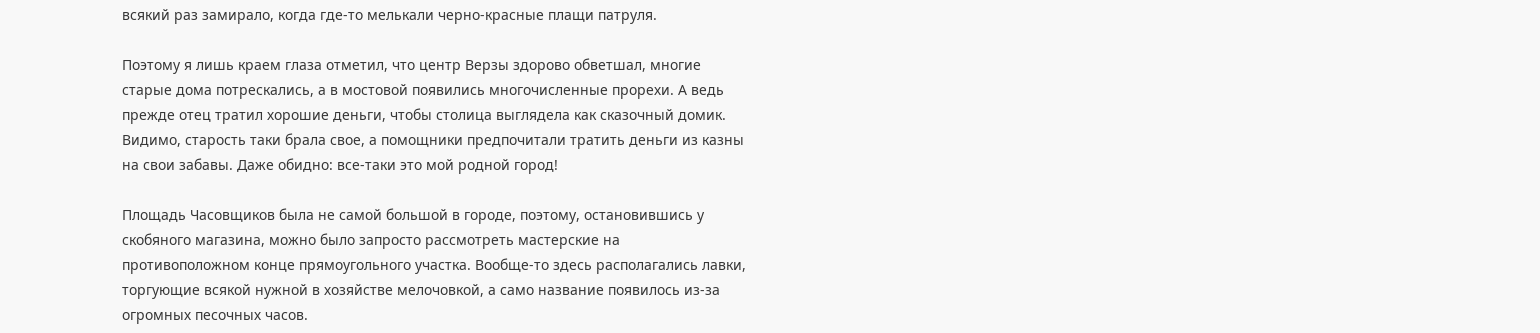всякий раз замирало, когда где-то мелькали черно-красные плащи патруля.

Поэтому я лишь краем глаза отметил, что центр Верзы здорово обветшал, многие старые дома потрескались, а в мостовой появились многочисленные прорехи. А ведь прежде отец тратил хорошие деньги, чтобы столица выглядела как сказочный домик. Видимо, старость таки брала свое, а помощники предпочитали тратить деньги из казны на свои забавы. Даже обидно: все-таки это мой родной город!

Площадь Часовщиков была не самой большой в городе, поэтому, остановившись у скобяного магазина, можно было запросто рассмотреть мастерские на противоположном конце прямоугольного участка. Вообще-то здесь располагались лавки, торгующие всякой нужной в хозяйстве мелочовкой, а само название появилось из-за огромных песочных часов.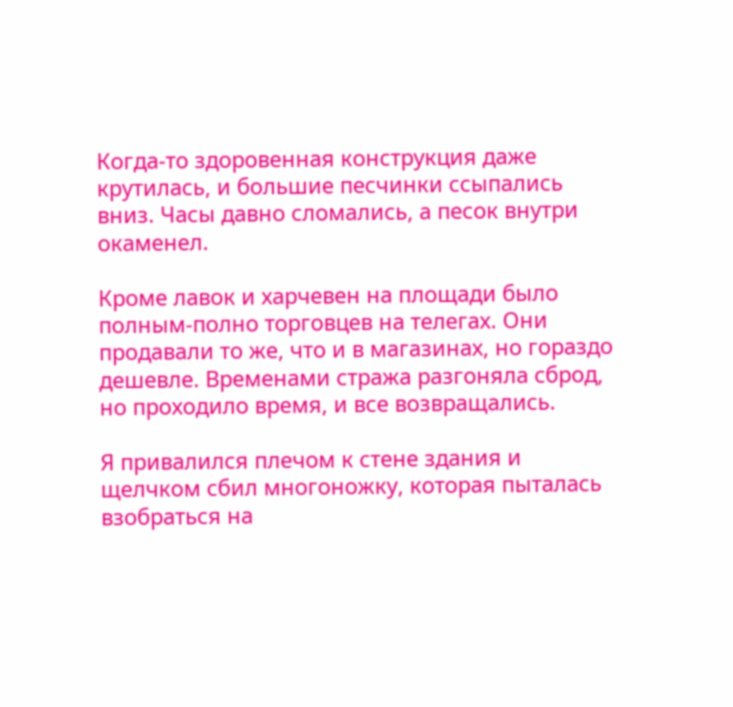Когда-то здоровенная конструкция даже крутилась, и большие песчинки ссыпались вниз. Часы давно сломались, а песок внутри окаменел.

Кроме лавок и харчевен на площади было полным-полно торговцев на телегах. Они продавали то же, что и в магазинах, но гораздо дешевле. Временами стража разгоняла сброд, но проходило время, и все возвращались.

Я привалился плечом к стене здания и щелчком сбил многоножку, которая пыталась взобраться на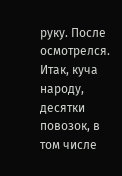руку. После осмотрелся. Итак, куча народу, десятки повозок, в том числе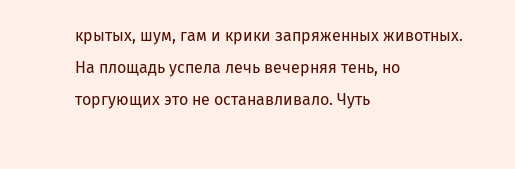крытых, шум, гам и крики запряженных животных. На площадь успела лечь вечерняя тень, но торгующих это не останавливало. Чуть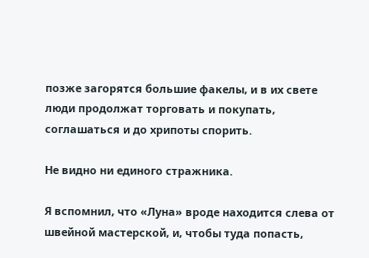позже загорятся большие факелы, и в их свете люди продолжат торговать и покупать, соглашаться и до хрипоты спорить.

Не видно ни единого стражника.

Я вспомнил, что «Луна» вроде находится слева от швейной мастерской, и, чтобы туда попасть,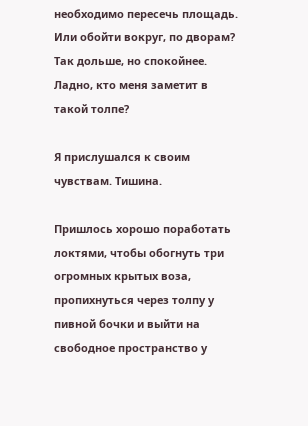необходимо пересечь площадь. Или обойти вокруг, по дворам? Так дольше, но спокойнее. Ладно, кто меня заметит в такой толпе?

Я прислушался к своим чувствам. Тишина.

Пришлось хорошо поработать локтями, чтобы обогнуть три огромных крытых воза, пропихнуться через толпу у пивной бочки и выйти на свободное пространство у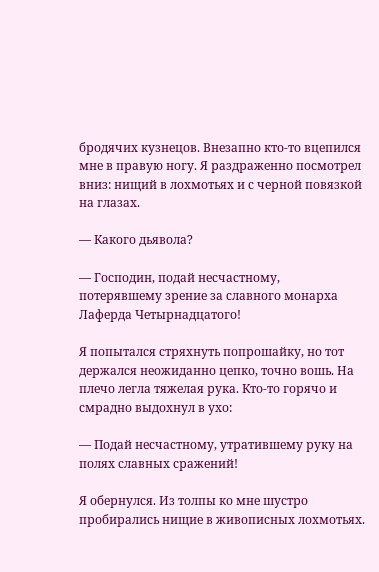бродячих кузнецов. Внезапно кто-то вцепился мне в правую ногу. Я раздраженно посмотрел вниз: нищий в лохмотьях и с черной повязкой на глазах.

— Какого дьявола?

— Господин, подай несчастному, потерявшему зрение за славного монарха Лаферда Четырнадцатого!

Я попытался стряхнуть попрошайку, но тот держался неожиданно цепко, точно вошь. На плечо легла тяжелая рука. Кто-то горячо и смрадно выдохнул в ухо:

— Подай несчастному, утратившему руку на полях славных сражений!

Я обернулся. Из толпы ко мне шустро пробирались нищие в живописных лохмотьях.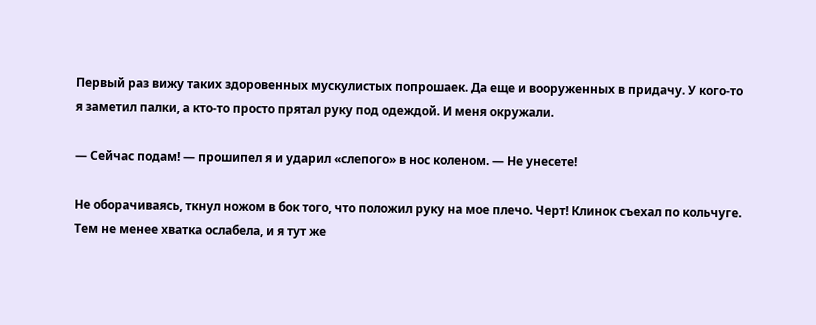Первый раз вижу таких здоровенных мускулистых попрошаек. Да еще и вооруженных в придачу. У кого-то я заметил палки, а кто-то просто прятал руку под одеждой. И меня окружали.

— Сейчас подам! — прошипел я и ударил «слепого» в нос коленом. — Не унесете!

Не оборачиваясь, ткнул ножом в бок того, что положил руку на мое плечо. Черт! Клинок съехал по кольчуге. Тем не менее хватка ослабела, и я тут же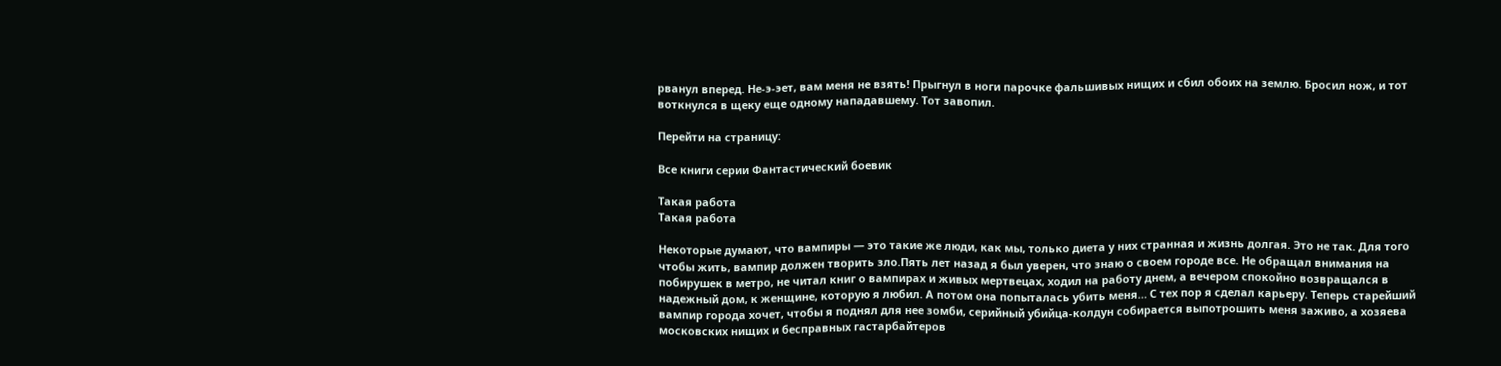рванул вперед. Не-э-эет, вам меня не взять! Прыгнул в ноги парочке фальшивых нищих и сбил обоих на землю. Бросил нож, и тот воткнулся в щеку еще одному нападавшему. Тот завопил.

Перейти на страницу:

Все книги серии Фантастический боевик

Такая работа
Такая работа

Некоторые думают, что вампиры — это такие же люди, как мы, только диета у них странная и жизнь долгая. Это не так. Для того чтобы жить, вампир должен творить зло.Пять лет назад я был уверен, что знаю о своем городе все. Не обращал внимания на побирушек в метро, не читал книг о вампирах и живых мертвецах, ходил на работу днем, а вечером спокойно возвращался в надежный дом, к женщине, которую я любил. А потом она попыталась убить меня… С тех пор я сделал карьеру. Теперь старейший вампир города хочет, чтобы я поднял для нее зомби, серийный убийца-колдун собирается выпотрошить меня заживо, а хозяева московских нищих и бесправных гастарбайтеров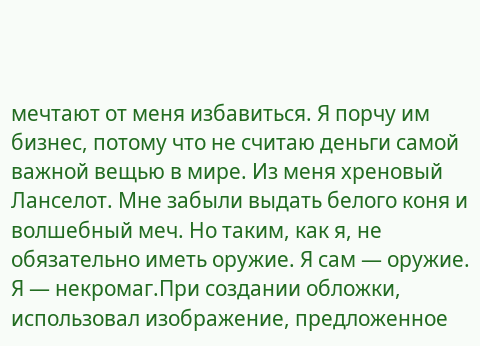мечтают от меня избавиться. Я порчу им бизнес, потому что не считаю деньги самой важной вещью в мире. Из меня хреновый Ланселот. Мне забыли выдать белого коня и волшебный меч. Но таким, как я, не обязательно иметь оружие. Я сам — оружие. Я — некромаг.При создании обложки, использовал изображение, предложенное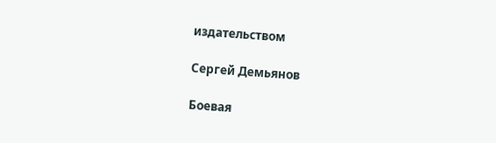издательством

Сергей Демьянов

Боевая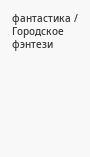фантастика / Городское фэнтези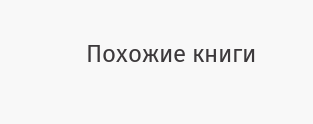Похожие книги